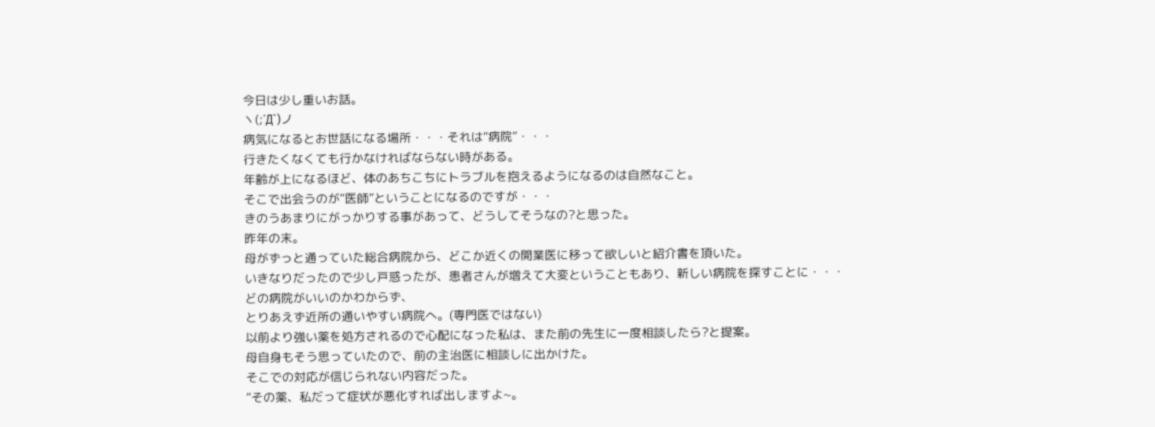今日は少し重いお話。
ヽ(;´Д`)ノ
病気になるとお世話になる場所・・・それは“病院”・・・
行きたくなくても行かなければならない時がある。
年齢が上になるほど、体のあちこちにトラブルを抱えるようになるのは自然なこと。
そこで出会うのが“医師”ということになるのですが・・・
きのうあまりにがっかりする事があって、どうしてそうなの?と思った。
昨年の末。
母がずっと通っていた総合病院から、どこか近くの開業医に移って欲しいと紹介書を頂いた。
いきなりだったので少し戸惑ったが、患者さんが増えて大変ということもあり、新しい病院を探すことに・・・
どの病院がいいのかわからず、
とりあえず近所の通いやすい病院へ。(専門医ではない)
以前より強い薬を処方されるので心配になった私は、また前の先生に一度相談したら?と提案。
母自身もそう思っていたので、前の主治医に相談しに出かけた。
そこでの対応が信じられない内容だった。
“その薬、私だって症状が悪化すれば出しますよ~。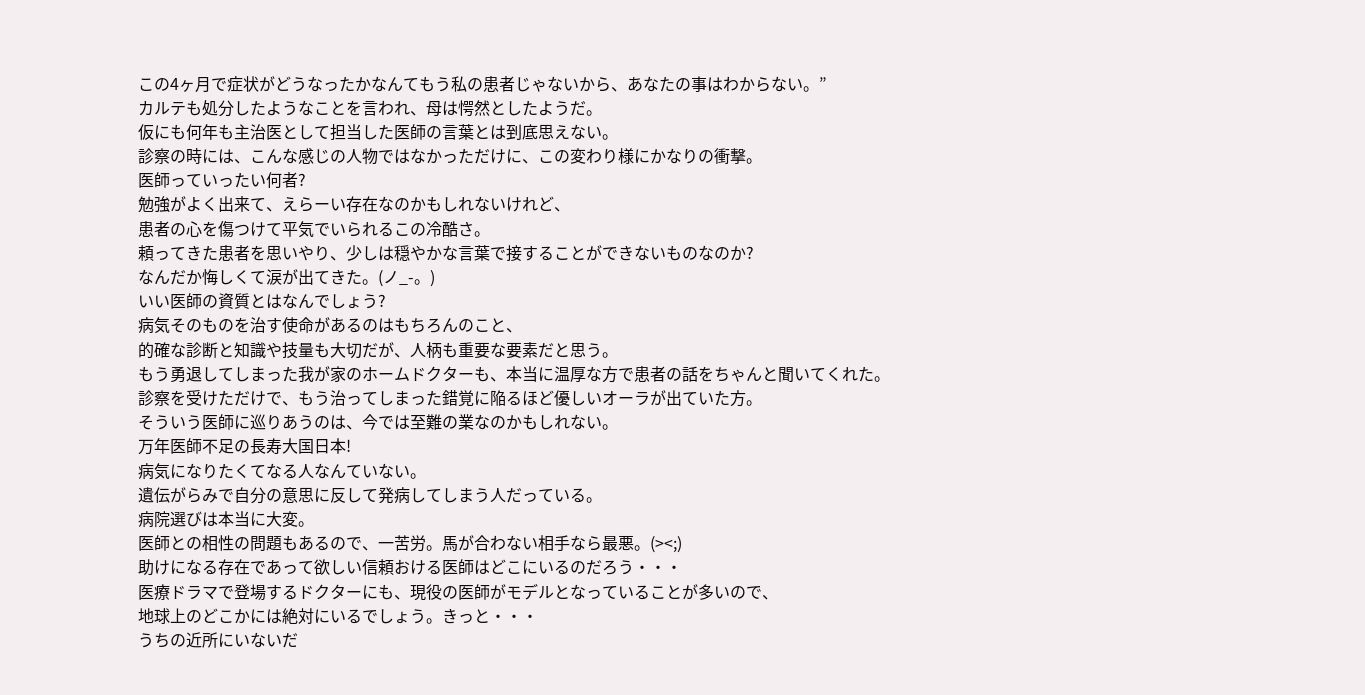この4ヶ月で症状がどうなったかなんてもう私の患者じゃないから、あなたの事はわからない。”
カルテも処分したようなことを言われ、母は愕然としたようだ。
仮にも何年も主治医として担当した医師の言葉とは到底思えない。
診察の時には、こんな感じの人物ではなかっただけに、この変わり様にかなりの衝撃。
医師っていったい何者?
勉強がよく出来て、えらーい存在なのかもしれないけれど、
患者の心を傷つけて平気でいられるこの冷酷さ。
頼ってきた患者を思いやり、少しは穏やかな言葉で接することができないものなのか?
なんだか悔しくて涙が出てきた。(ノ_-。)
いい医師の資質とはなんでしょう?
病気そのものを治す使命があるのはもちろんのこと、
的確な診断と知識や技量も大切だが、人柄も重要な要素だと思う。
もう勇退してしまった我が家のホームドクターも、本当に温厚な方で患者の話をちゃんと聞いてくれた。
診察を受けただけで、もう治ってしまった錯覚に陥るほど優しいオーラが出ていた方。
そういう医師に巡りあうのは、今では至難の業なのかもしれない。
万年医師不足の長寿大国日本!
病気になりたくてなる人なんていない。
遺伝がらみで自分の意思に反して発病してしまう人だっている。
病院選びは本当に大変。
医師との相性の問題もあるので、一苦労。馬が合わない相手なら最悪。(><;)
助けになる存在であって欲しい信頼おける医師はどこにいるのだろう・・・
医療ドラマで登場するドクターにも、現役の医師がモデルとなっていることが多いので、
地球上のどこかには絶対にいるでしょう。きっと・・・
うちの近所にいないだ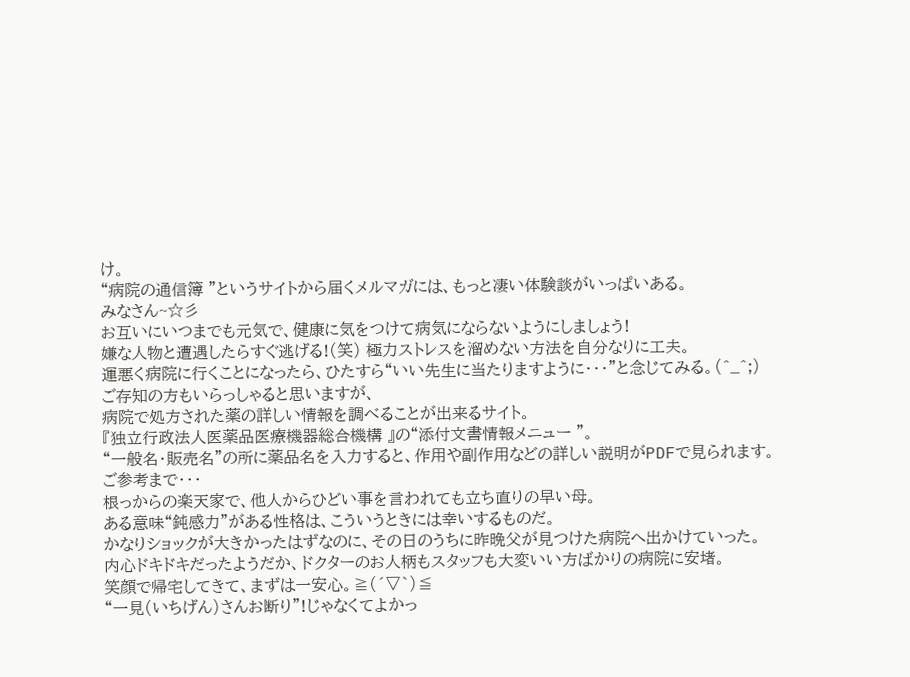け。
“病院の通信簿 ”というサイトから届くメルマガには、もっと凄い体験談がいっぱいある。
みなさん~☆彡
お互いにいつまでも元気で、健康に気をつけて病気にならないようにしましょう!
嫌な人物と遭遇したらすぐ逃げる!(笑) 極力ストレスを溜めない方法を自分なりに工夫。
運悪く病院に行くことになったら、ひたすら“いい先生に当たりますように・・・”と念じてみる。(^_^;)
ご存知の方もいらっしゃると思いますが、
病院で処方された薬の詳しい情報を調べることが出来るサイト。
『独立行政法人医薬品医療機器総合機構 』の“添付文書情報メニュー ”。
“一般名・販売名”の所に薬品名を入力すると、作用や副作用などの詳しい説明がPDFで見られます。
ご参考まで・・・
根っからの楽天家で、他人からひどい事を言われても立ち直りの早い母。
ある意味“鈍感力”がある性格は、こういうときには幸いするものだ。
かなりショックが大きかったはずなのに、その日のうちに昨晩父が見つけた病院へ出かけていった。
内心ドキドキだったようだか、ドクターのお人柄もスタッフも大変いい方ばかりの病院に安堵。
笑顔で帰宅してきて、まずは一安心。≧(´▽`)≦
“一見(いちげん)さんお断り”!じゃなくてよかっ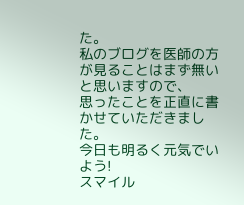た。
私のブログを医師の方が見ることはまず無いと思いますので、
思ったことを正直に書かせていただきました。
今日も明るく元気でいよう!
スマイル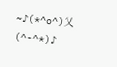~♪(*^o^)乂(^-^*)♪